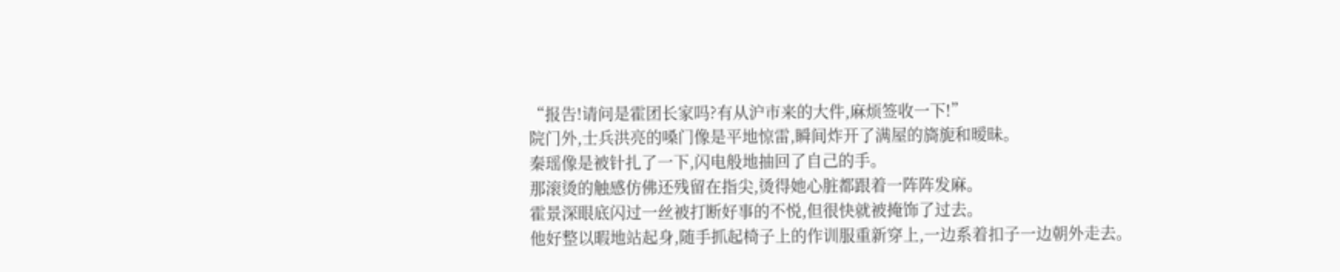“报告!请问是霍团长家吗?有从沪市来的大件,麻烦签收一下!”
院门外,士兵洪亮的嗓门像是平地惊雷,瞬间炸开了满屋的旖旎和暧昧。
秦瑶像是被针扎了一下,闪电般地抽回了自己的手。
那滚烫的触感仿佛还残留在指尖,烫得她心脏都跟着一阵阵发麻。
霍景深眼底闪过一丝被打断好事的不悦,但很快就被掩饰了过去。
他好整以暇地站起身,随手抓起椅子上的作训服重新穿上,一边系着扣子一边朝外走去。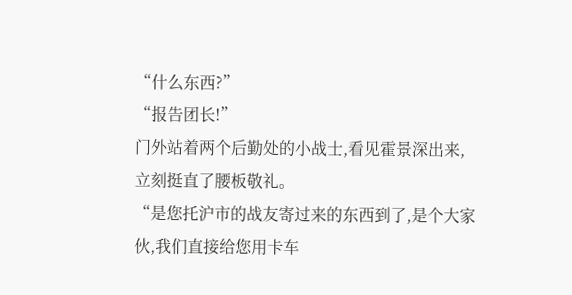“什么东西?”
“报告团长!”
门外站着两个后勤处的小战士,看见霍景深出来,立刻挺直了腰板敬礼。
“是您托沪市的战友寄过来的东西到了,是个大家伙,我们直接给您用卡车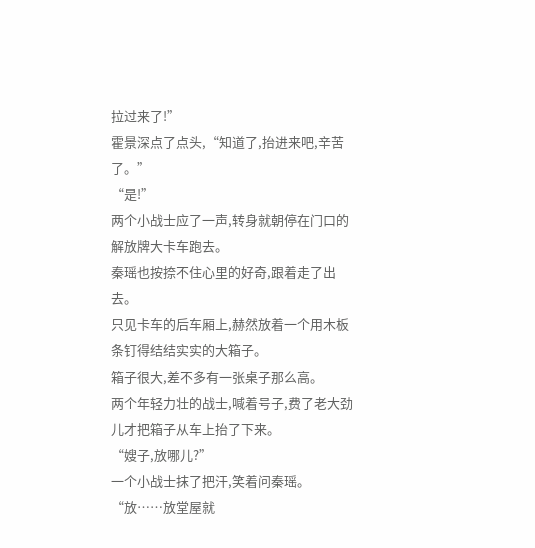拉过来了!”
霍景深点了点头,“知道了,抬进来吧,辛苦了。”
“是!”
两个小战士应了一声,转身就朝停在门口的解放牌大卡车跑去。
秦瑶也按捺不住心里的好奇,跟着走了出去。
只见卡车的后车厢上,赫然放着一个用木板条钉得结结实实的大箱子。
箱子很大,差不多有一张桌子那么高。
两个年轻力壮的战士,喊着号子,费了老大劲儿才把箱子从车上抬了下来。
“嫂子,放哪儿?”
一个小战士抹了把汗,笑着问秦瑶。
“放……放堂屋就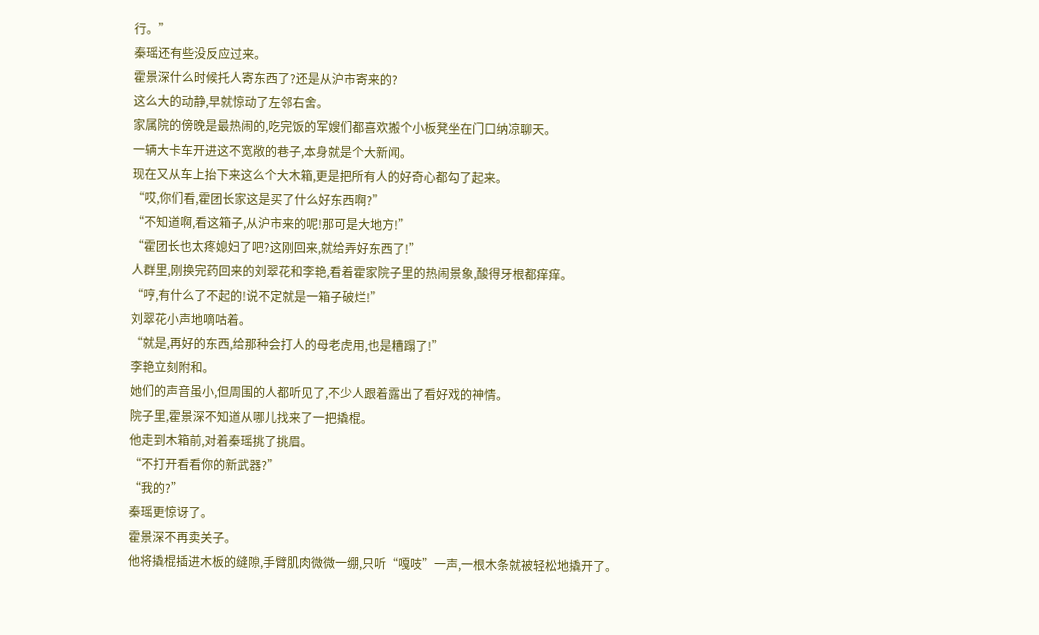行。”
秦瑶还有些没反应过来。
霍景深什么时候托人寄东西了?还是从沪市寄来的?
这么大的动静,早就惊动了左邻右舍。
家属院的傍晚是最热闹的,吃完饭的军嫂们都喜欢搬个小板凳坐在门口纳凉聊天。
一辆大卡车开进这不宽敞的巷子,本身就是个大新闻。
现在又从车上抬下来这么个大木箱,更是把所有人的好奇心都勾了起来。
“哎,你们看,霍团长家这是买了什么好东西啊?”
“不知道啊,看这箱子,从沪市来的呢!那可是大地方!”
“霍团长也太疼媳妇了吧?这刚回来,就给弄好东西了!”
人群里,刚换完药回来的刘翠花和李艳,看着霍家院子里的热闹景象,酸得牙根都痒痒。
“哼,有什么了不起的!说不定就是一箱子破烂!”
刘翠花小声地嘀咕着。
“就是,再好的东西,给那种会打人的母老虎用,也是糟蹋了!”
李艳立刻附和。
她们的声音虽小,但周围的人都听见了,不少人跟着露出了看好戏的神情。
院子里,霍景深不知道从哪儿找来了一把撬棍。
他走到木箱前,对着秦瑶挑了挑眉。
“不打开看看你的新武器?”
“我的?”
秦瑶更惊讶了。
霍景深不再卖关子。
他将撬棍插进木板的缝隙,手臂肌肉微微一绷,只听“嘎吱”一声,一根木条就被轻松地撬开了。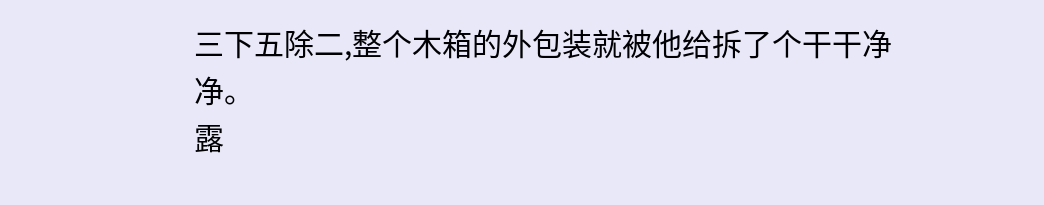三下五除二,整个木箱的外包装就被他给拆了个干干净净。
露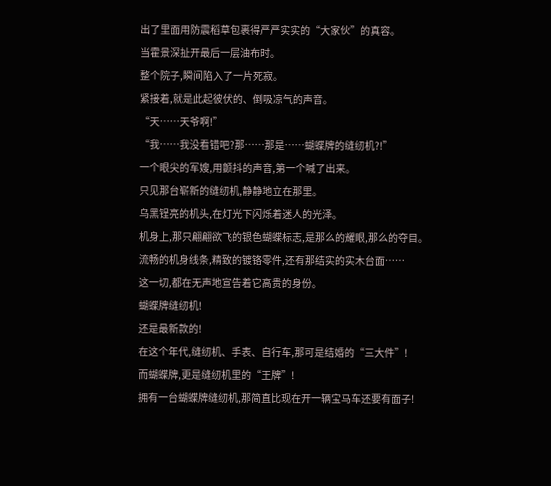出了里面用防震稻草包裹得严严实实的“大家伙”的真容。
当霍景深扯开最后一层油布时。
整个院子,瞬间陷入了一片死寂。
紧接着,就是此起彼伏的、倒吸凉气的声音。
“天……天爷啊!”
“我……我没看错吧?那……那是……蝴蝶牌的缝纫机?!”
一个眼尖的军嫂,用颤抖的声音,第一个喊了出来。
只见那台崭新的缝纫机,静静地立在那里。
乌黑锃亮的机头,在灯光下闪烁着迷人的光泽。
机身上,那只翩翩欲飞的银色蝴蝶标志,是那么的耀眼,那么的夺目。
流畅的机身线条,精致的镀铬零件,还有那结实的实木台面……
这一切,都在无声地宣告着它高贵的身份。
蝴蝶牌缝纫机!
还是最新款的!
在这个年代,缝纫机、手表、自行车,那可是结婚的“三大件”!
而蝴蝶牌,更是缝纫机里的“王牌”!
拥有一台蝴蝶牌缝纫机,那简直比现在开一辆宝马车还要有面子!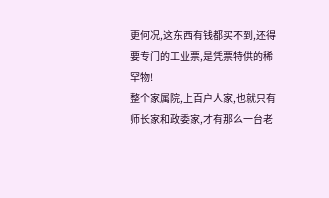更何况,这东西有钱都买不到,还得要专门的工业票,是凭票特供的稀罕物!
整个家属院,上百户人家,也就只有师长家和政委家,才有那么一台老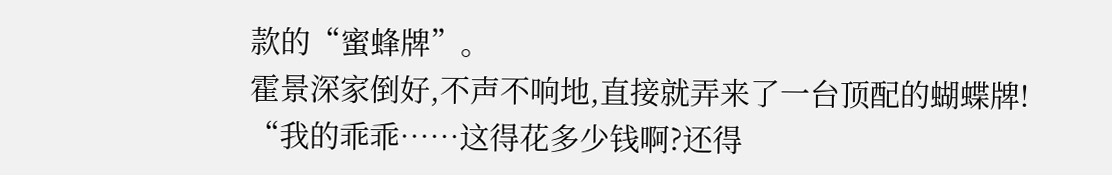款的“蜜蜂牌”。
霍景深家倒好,不声不响地,直接就弄来了一台顶配的蝴蝶牌!
“我的乖乖……这得花多少钱啊?还得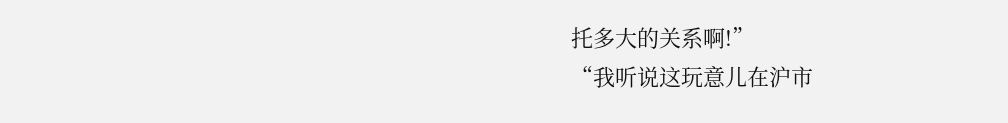托多大的关系啊!”
“我听说这玩意儿在沪市